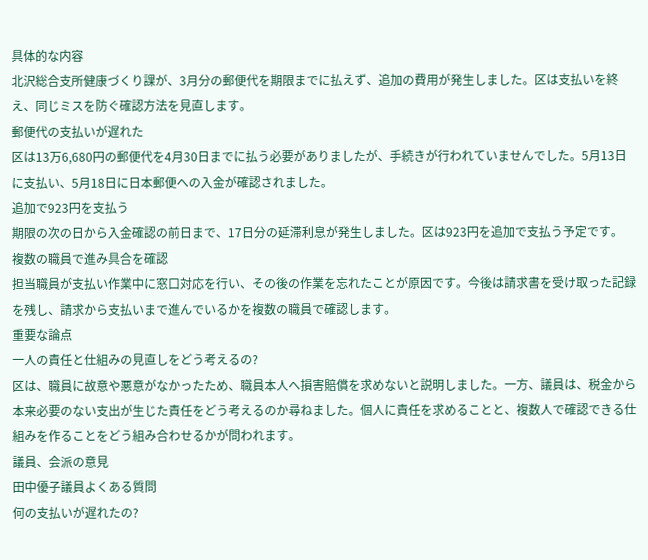具体的な内容
北沢総合支所健康づくり課が、3月分の郵便代を期限までに払えず、追加の費用が発生しました。区は支払いを終え、同じミスを防ぐ確認方法を見直します。
郵便代の支払いが遅れた
区は13万6,680円の郵便代を4月30日までに払う必要がありましたが、手続きが行われていませんでした。5月13日に支払い、5月18日に日本郵便への入金が確認されました。
追加で923円を支払う
期限の次の日から入金確認の前日まで、17日分の延滞利息が発生しました。区は923円を追加で支払う予定です。
複数の職員で進み具合を確認
担当職員が支払い作業中に窓口対応を行い、その後の作業を忘れたことが原因です。今後は請求書を受け取った記録を残し、請求から支払いまで進んでいるかを複数の職員で確認します。
重要な論点
一人の責任と仕組みの見直しをどう考えるの?
区は、職員に故意や悪意がなかったため、職員本人へ損害賠償を求めないと説明しました。一方、議員は、税金から本来必要のない支出が生じた責任をどう考えるのか尋ねました。個人に責任を求めることと、複数人で確認できる仕組みを作ることをどう組み合わせるかが問われます。
議員、会派の意見
田中優子議員よくある質問
何の支払いが遅れたの?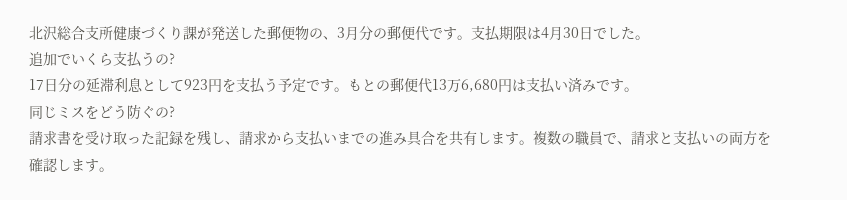北沢総合支所健康づくり課が発送した郵便物の、3月分の郵便代です。支払期限は4月30日でした。
追加でいくら支払うの?
17日分の延滞利息として923円を支払う予定です。もとの郵便代13万6,680円は支払い済みです。
同じミスをどう防ぐの?
請求書を受け取った記録を残し、請求から支払いまでの進み具合を共有します。複数の職員で、請求と支払いの両方を確認します。